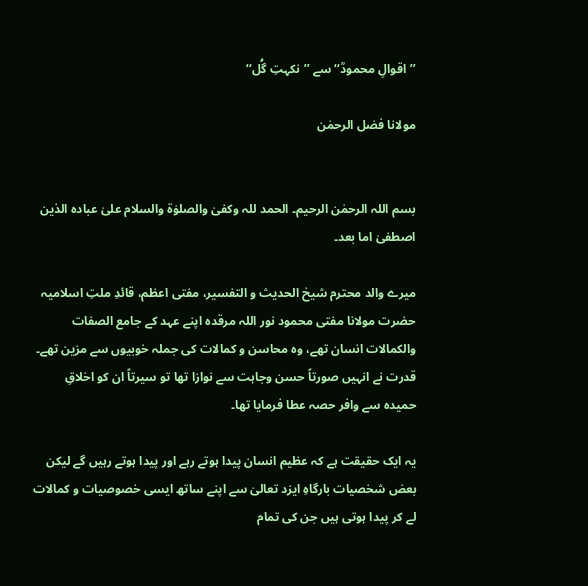’’اقوالِ محمودؒ‘‘ سے ’’نکہتِ گُل‘‘

مولانا فضل الرحمٰن


بسم اللہ الرحمٰن الرحيم۔ الحمد للہ وكفیٰ والصلوٰۃ والسلام علیٰ عبادہ الذين اصطفیٰ اما بعد۔

میرے والد محترم شیخ الحدیث و التفسیر، مفتی اعظم، قائدِ ملتِ اسلامیہ حضرت مولانا مفتی محمود نور اللہ مرقدہ اپنے عہد کے جامع الصفات والکمالات انسان تھے، وہ محاسن و کمالات کی جملہ خوبیوں سے مزین تھے۔ قدرت نے انہیں صورتاً‌ حسن وجاہت سے نوازا تھا تو سیرتاً‌ ان کو اخلاقِ حمیدہ سے وافر حصہ عطا فرمایا تھا۔

یہ ایک حقیقت ہے کہ عظیم انسان پیدا ہوتے رہے اور پیدا ہوتے رہیں گے لیکن بعض شخصیات بارگاہِ ایزد تعالیٰ سے اپنے ساتھ ایسی خصوصیات و کمالات لے کر پیدا ہوتی ہیں جن کی تمام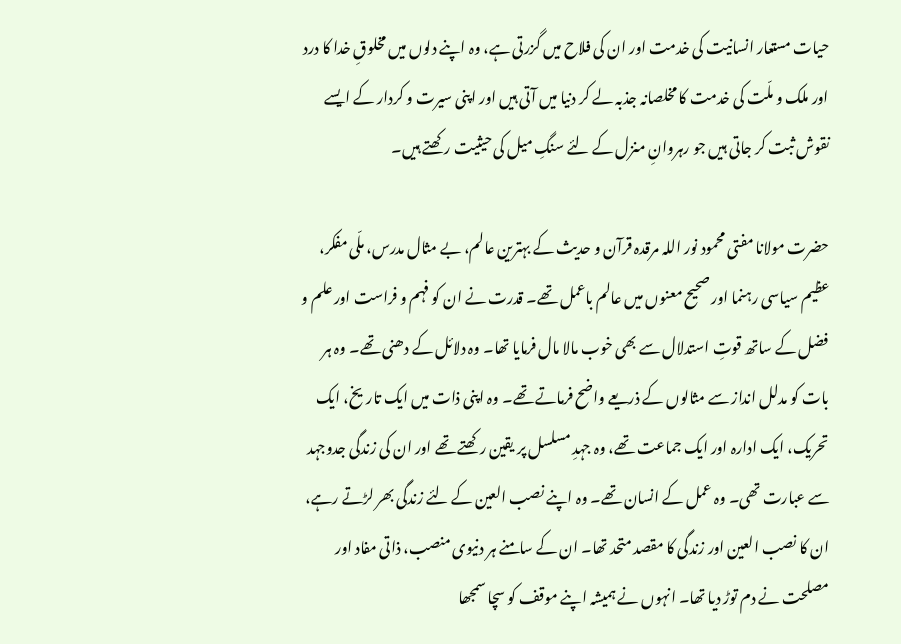حیات مستعار انسانیت کی خدمت اور ان کی فلاح میں گزرتی ہے، وہ اپنے دلوں میں مخلوقِ خدا کا درد اور ملک و ملّت کی خدمت کا مخلصانہ جذبہ لے کر دنیا میں آتی ہیں اور اپنی سیرت و کردار کے ایسے نقوش ثبت کر جاتی ہیں جو رہروانِ منزل کے لئے سنگِ میل کی حیثیت رکھتے ہیں۔

حضرت مولانا مفتی محمود نور اللہ مرقدہ قرآن و حدیث کے بہترین عالم، بے مثال مدرس، ملّی مفکر، عظیم سیاسی رہنما اور صحیح معنوں میں عالم باعمل تھے۔ قدرت نے ان کو فہم و فراست اور علم و فضل کے ساتھ قوتِ استدلال سے بھی خوب مالا مال فرمایا تھا۔ وہ دلائل کے دھنی تھے۔ وہ ہر بات کو مدلل انداز سے مثالوں کے ذریعے واضح فرماتے تھے۔ وہ اپنی ذات میں ایک تاریخ، ایک تحریک، ایک ادارہ اور ایک جماعت تھے، وہ جہدِ مسلسل پر یقین رکھتے تھے اور ان کی زندگی جدوجہد سے عبارت تھی۔ وہ عمل کے انسان تھے۔ وہ اپنے نصب العین کے لئے زندگی بھر لڑتے رہے، ان کا نصب العین اور زندگی کا مقصد متحد تھا۔ ان کے سامنے ہر دنیوی منصب، ذاتی مفاد اور مصلحت نے دم توڑ دیا تھا۔ انہوں نے ہمیشہ اپنے موقف کو سچا سمجھا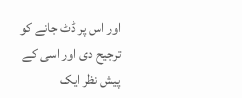اور اس پر ڈٹ جانے کو ترجیح دی اور اسی کے پیش نظر ایک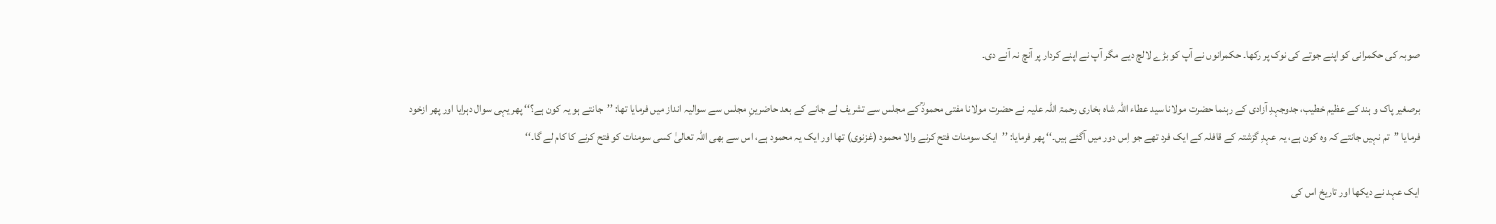صوبہ کی حکمرانی کو اپنے جوتے کی نوک پر رکھا۔ حکمرانوں نے آپ کو بڑے لالچ دیے مگر آپ نے اپنے کردار پر آنچ نہ آنے دی۔

برصغیر پاک و ہند کے عظیم خطیب، جدوجہدِ آزادی کے رہنما حضرت مولانا سید عطاء اللہ شاہ بخاری رحمۃ اللہ علیہ نے حضرت مولانا مفتی محمودؒ کے مجلس سے تشریف لے جانے کے بعد حاضرینِ مجلس سے سوالیہ انداز میں فرمایا تھا: ’’جانتے ہو یہ کون ہے؟‘‘ پھر یہی سوال دہرایا اور پھر ازخود فرمایا ’’تم نہیں جانتے کہ وہ کون ہے، یہ عہدِ گزشتہ کے قافلہ کے ایک فرد تھے جو اِس دور میں آگئے ہیں۔‘‘ پھر فرمایا: ’’ایک سومنات فتح کرنے والا محمود (غزنوی) تھا اور ایک یہ محمود ہے، اس سے بھی اللہ تعالیٰ کسی سومنات کو فتح کرنے کا کام لے گا۔‘‘

ایک عہد نے دیکھا اور تاریخ اس کی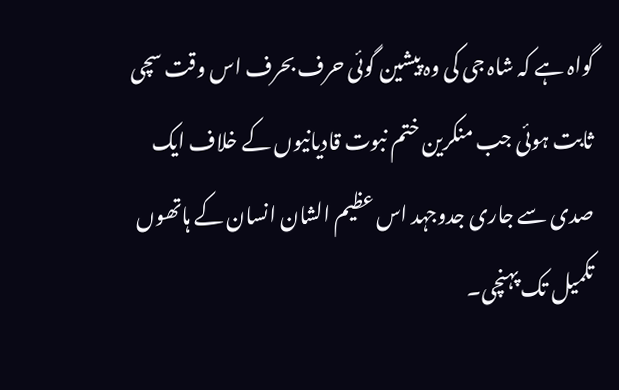گواہ ہے کہ شاہ جی کی وہ پیشین گوئی حرف بحرف اس وقت سچی ثابت ہوئی جب منکرین ختم نبوت قادیانیوں کے خلاف ایک صدی سے جاری جدوجہد اس عظیم الشان انسان کے ہاتھوں تکمیل تک پہنچی۔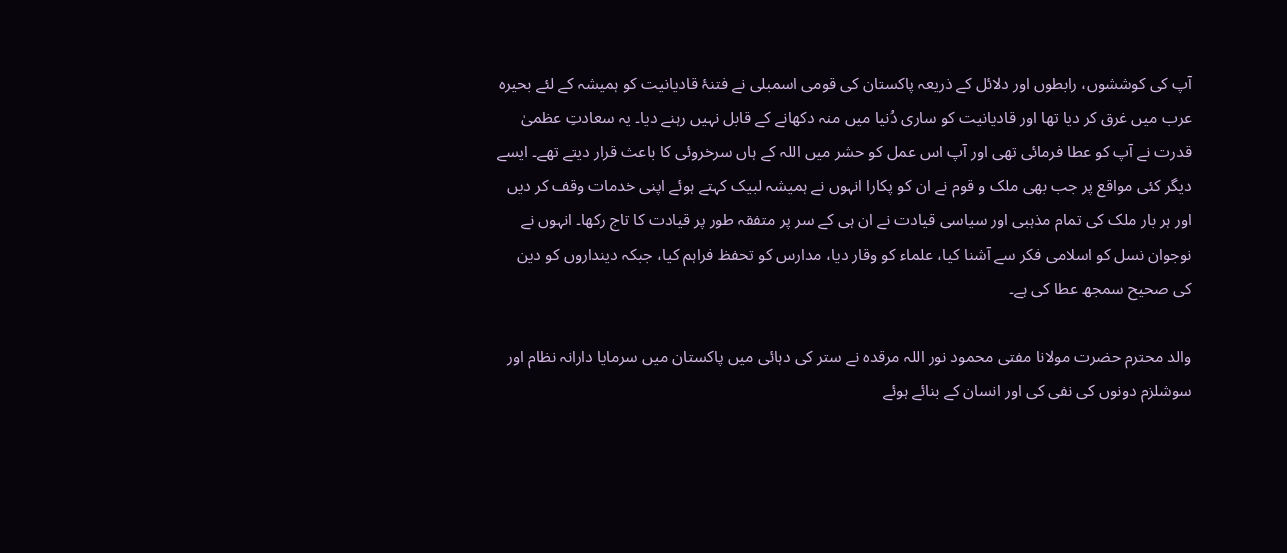آپ کی کوششوں، رابطوں اور دلائل کے ذریعہ پاکستان کی قومی اسمبلی نے فتنۂ قادیانیت کو ہمیشہ کے لئے بحیرہ عرب میں غرق کر دیا تھا اور قادیانیت کو ساری دُنیا میں منہ دکھانے کے قابل نہیں رہنے دیا۔ یہ سعادتِ عظمیٰ قدرت نے آپ کو عطا فرمائی تھی اور آپ اس عمل کو حشر میں اللہ کے ہاں سرخروئی کا باعث قرار دیتے تھے۔ ایسے دیگر کئی مواقع پر جب بھی ملک و قوم نے ان کو پکارا انہوں نے ہمیشہ لبیک کہتے ہوئے اپنی خدمات وقف کر دیں اور ہر بار ملک کی تمام مذہبی اور سیاسی قیادت نے ان ہی کے سر پر متفقہ طور پر قیادت کا تاج رکھا۔ انہوں نے نوجوان نسل کو اسلامی فکر سے آشنا کیا، علماء کو وقار دیا، مدارس کو تحفظ فراہم کیا، جبکہ دینداروں کو دین کی صحیح سمجھ عطا کی ہے۔

والد محترم حضرت مولانا مفتی محمود نور اللہ مرقدہ نے ستر کی دہائی میں پاکستان میں سرمایا دارانہ نظام اور سوشلزم دونوں کی نفی کی اور انسان کے بنائے ہوئے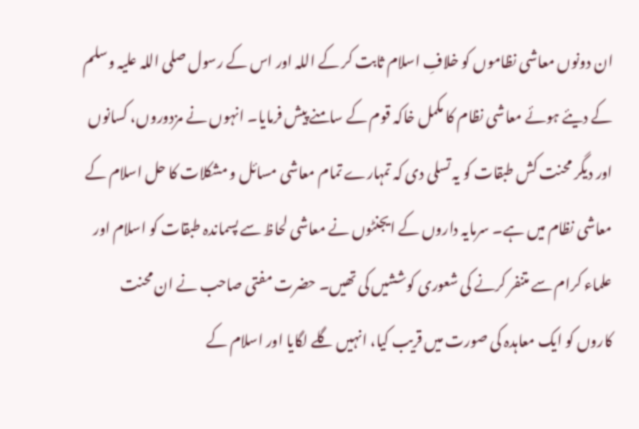ان دونوں معاشی نظاموں کو خلافِ اسلام ثابت کر کے اللہ اور اس کے رسول صلی اللہ علیہ وسلم کے دیئے ہوئے معاشی نظام کا مکمل خاکہ قوم کے سامنے پیش فرمایا۔ انہوں نے مزدوروں، کسانوں اور دیگر محنت کش طبقات کو یہ تسلی دی کہ تمہارے تمام معاشی مسائل و مشکلات کا حل اسلام کے معاشی نظام میں ہے۔ سرمایہ داروں کے ایجنٹوں نے معاشی لحاظ سے پسماندہ طبقات کو اسلام اور علماء کرام سے متنفر کرنے کی شعوری کوششیں کی تھیں۔ حضرت مفتی صاحب نے ان محنت کاروں کو ایک معاہدہ کی صورت میں قریب کیا، انہیں گلے لگایا اور اسلام کے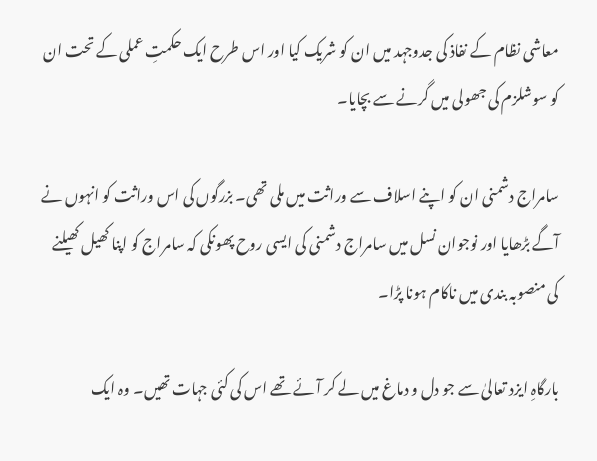معاشی نظام کے نفاذ کی جدوجہد میں ان کو شریک کیا اور اس طرح ایک حکمتِ عملی کے تحت ان کو سوشلزم کی جھولی میں گرنے سے بچایا۔

سامراج دشمنی ان کو اپنے اسلاف سے وراثت میں ملی تھی۔ بزرگوں کی اس وراثت کو انہوں نے آگے بڑھایا اور نوجوان نسل میں سامراج دشمنی کی ایسی روح پھونکی کہ سامراج کو اپنا کھیل کھیلنے کی منصوبہ بندی میں ناکام ہونا پڑا۔

بارگاہِ ایزد تعالیٰ سے جو دل و دماغ میں لے کر آئے تھے اس کی کئی جہات تھیں۔ وہ ایک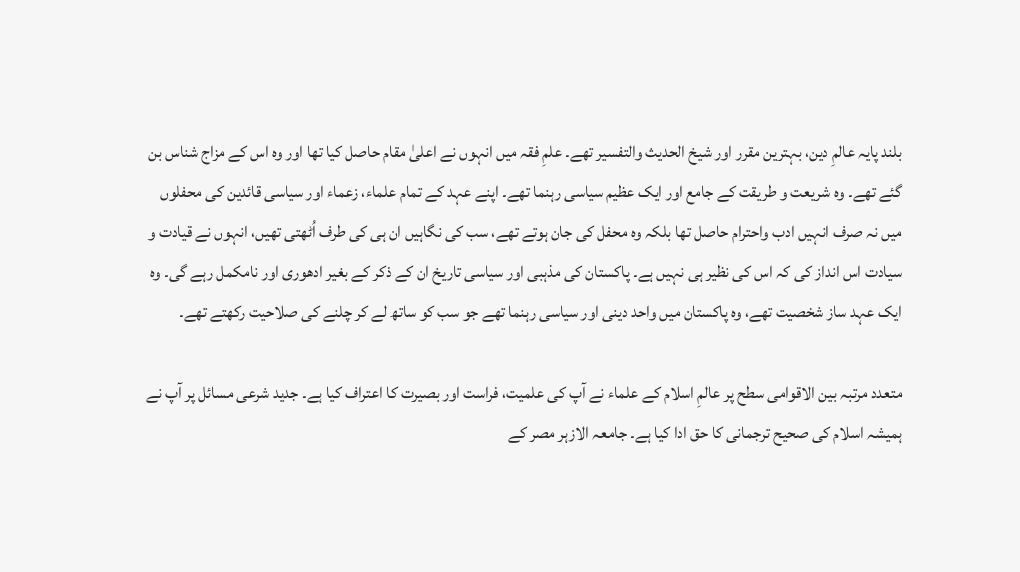بلند پایہ عالمِ دین، بہترین مقرر اور شیخ الحدیث والتفسیر تھے۔ علمِ فقہ میں انہوں نے اعلیٰ مقام حاصل کیا تھا اور وہ اس کے مزاج شناس بن گئے تھے۔ وہ شریعت و طریقت کے جامع اور ایک عظیم سیاسی رہنما تھے۔ اپنے عہد کے تمام علماء، زعماء اور سیاسی قائدین کی محفلوں میں نہ صرف انہیں ادب واحترام حاصل تھا بلکہ وہ محفل کی جان ہوتے تھے، سب کی نگاہیں ان ہی کی طرف اُٹھتی تھیں، انہوں نے قیادت و سیادت اس انداز کی کہ اس کی نظیر ہی نہیں ہے۔ پاکستان کی مذہبی اور سیاسی تاریخ ان کے ذکر کے بغیر ادھوری اور نامکمل رہے گی۔ وہ ایک عہد ساز شخصیت تھے، وہ پاکستان میں واحد دینی اور سیاسی رہنما تھے جو سب کو ساتھ لے کر چلنے کی صلاحیت رکھتے تھے۔

متعدد مرتبہ بین الاقوامی سطح پر عالمِ اسلام کے علماء نے آپ کی علمیت، فراست اور بصیرت کا اعتراف کیا ہے۔ جدید شرعی مسائل پر آپ نے ہمیشہ اسلام کی صحیح ترجمانی کا حق ادا کیا ہے۔ جامعہ الازہر مصر کے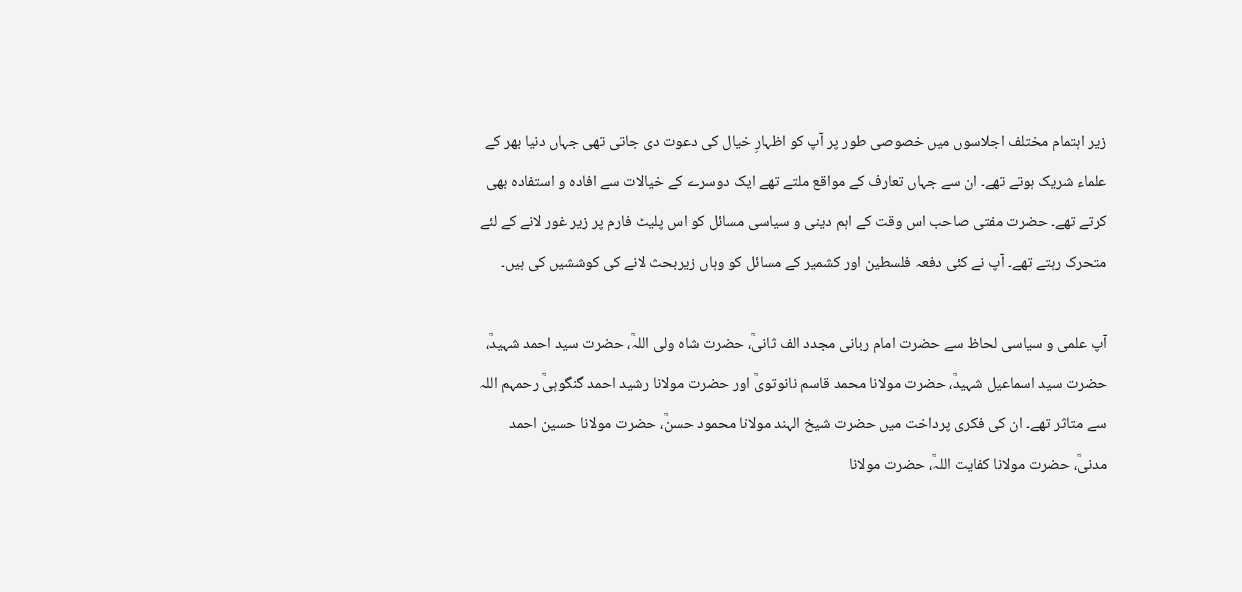زیر اہتمام مختلف اجلاسوں میں خصوصی طور پر آپ کو اظہارِ خیال کی دعوت دی جاتی تھی جہاں دنیا بھر کے علماء شریک ہوتے تھے۔ ان سے جہاں تعارف کے مواقع ملتے تھے ایک دوسرے کے خیالات سے افادہ و استفادہ بھی کرتے تھے۔ حضرت مفتی صاحب اس وقت کے اہم دینی و سیاسی مسائل کو اس پلیٹ فارم پر زیر غور لانے کے لئے متحرک رہتے تھے۔ آپ نے کئی دفعہ فلسطین اور کشمیر کے مسائل کو وہاں زیربحث لانے کی کوششیں کی ہیں۔

آپ علمی و سیاسی لحاظ سے حضرت امام ربانی مجدد الف ثانیؒ، حضرت شاہ ولی اللہؒ، حضرت سید احمد شہیدؒ، حضرت سید اسماعیل شہیدؒ، حضرت مولانا محمد قاسم نانوتویؒ اور حضرت مولانا رشید احمد گنگوہیؒ رحمہم اللہ سے متاثر تھے۔ ان کی فکری پرداخت میں حضرت شیخ الہند مولانا محمود حسنؒ، حضرت مولانا حسین احمد مدنیؒ، حضرت مولانا کفایت اللہؒ، حضرت مولانا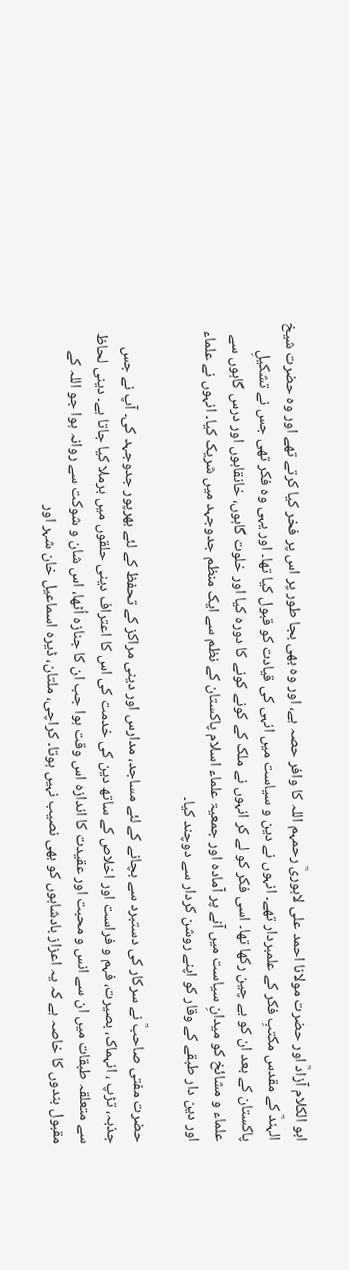ابو الکلام آزادؒ اور حضرت مولانا احمد علی لاہوریؒ رحمہم اللہ کا وافر حصہ ہے، اور وہ بھی بجا طور پر اس پر فخر کیا کرتے تھے اور وہ حضرت شیخ الہندؒ کے مقدس مکتبِ فکر کے علمبردار تھے۔ انہوں نے دین و سیاست میں انہی کی قیادت کو قبول کیا تھا۔ اور یہی وہ فکر تھی جس نے تشکیلِ پاکستان کے بعد ان کو بے چین رکھا تھا۔ اسی فکر کو لے کر انہوں نے ملک کے کونے کونے کا دورہ کیا اور خلوت گاہوں، خانقاہوں اور درس گاہوں سے علماء و مشائخ کو میدانِ سیاست میں آنے پر آمادہ اور جمعیۃ علماء اسلام پاکستان کے نظم سے ایک منظم جدوجہد میں شریک کیا۔ انہوں نے علماء اور دین دار طبقے کے وقار کو اپنے روشن کردار سے دوچند کیا۔

حضرت مفتی صاحبؒ نے سرکار کی دستبرد سے بچانے کے لئے مساجد، مدارس اور دینی مراکز کے تحفظ کے لئے بھرپور جدوجہد کی۔ آپ نے جس جذبہ، تڑپ ، انہماک، بصیرت، فہم و فراست اور اخلاص کے ساتھ دین کی خدمت کی اس کا اعتراف دینی حلقوں میں برملا کیا جاتا ہے۔ دینی لحاظ سے متعلقہ طبقات میں ان سے انس و محبت اور عقیدت کا اندازہ اس وقت ہوا جب ان کا جنازہ اُٹھا، اس شان و شوکت سے روانہ ہوا جو اللہ کے مقبول بندوں کا خاصہ ہے کہ یہ اعزاز بادشاہوں کو بھی نصیب نہیں ہوتا۔ کراچی، ملتان، ڈیرہ اسماعیل خان شہر اور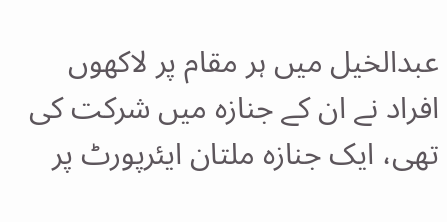عبدالخیل میں ہر مقام پر لاکھوں افراد نے ان کے جنازہ میں شرکت کی تھی، ایک جنازہ ملتان ایئرپورٹ پر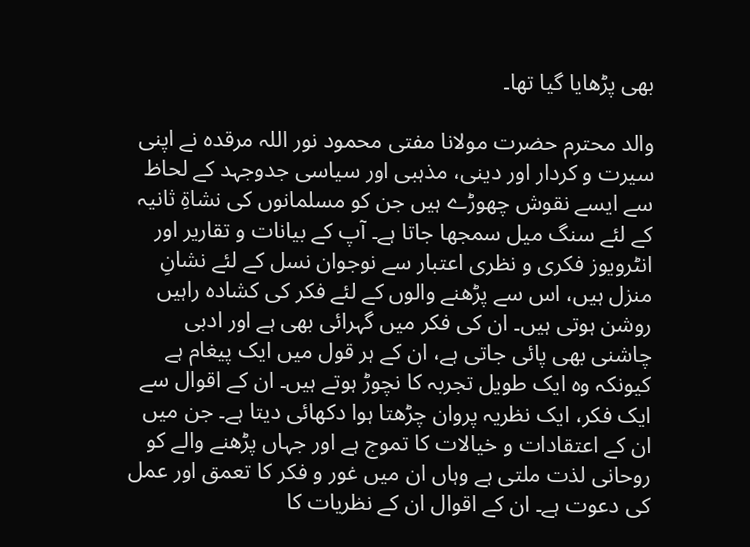بھی پڑھایا گیا تھا۔

والد محترم حضرت مولانا مفتی محمود نور اللہ مرقدہ نے اپنی سیرت و کردار اور دینی، مذہبی اور سیاسی جدوجہد کے لحاظ سے ایسے نقوش چھوڑے ہیں جن کو مسلمانوں کی نشاۃِ ثانیہ کے لئے سنگ میل سمجھا جاتا ہے۔ آپ کے بیانات و تقاریر اور انٹرویوز فکری و نظری اعتبار سے نوجوان نسل کے لئے نشانِ منزل ہیں، اس سے پڑھنے والوں کے لئے فکر کی کشادہ راہیں روشن ہوتی ہیں۔ ان کی فکر میں گہرائی بھی ہے اور ادبی چاشنی بھی پائی جاتی ہے، ان کے ہر قول میں ایک پیغام ہے کیونکہ وہ ایک طویل تجربہ کا نچوڑ ہوتے ہیں۔ ان کے اقوال سے ایک فکر، ایک نظریہ پروان چڑھتا ہوا دکھائی دیتا ہے۔ جن میں ان کے اعتقادات و خیالات کا تموج ہے اور جہاں پڑھنے والے کو روحانی لذت ملتی ہے وہاں ان میں غور و فکر کا تعمق اور عمل کی دعوت ہے۔ ان کے اقوال ان کے نظریات کا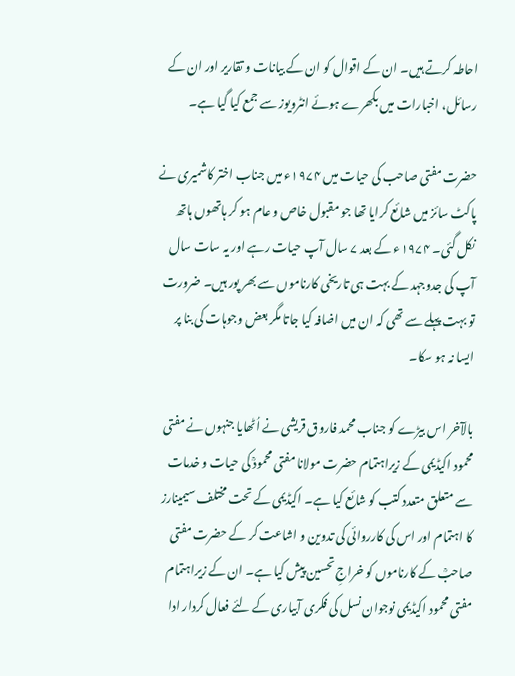احاطہ کرتے ہیں۔ ان کے اقوال کو ان کے بیانات و تقاریر اور ان کے رسائل، اخبارات میں بکھرے ہوئے انٹرویوز سے جمع کیا گیا ہے۔

حضرت مفتی صاحب کی حیات میں ۱۹۷۴ء میں جناب اختر کاشمیری نے پاکٹ سائز میں شائع کرایا تھا جو مقبول خاص و عام ہو کر ہاتھوں ہاتھ نکل گئی۔ ۱۹۷۴ء کے بعد ۷ سال آپ حیات رہے اور یہ سات سال آپ کی جدوجہد کے بہت ہی تاریخی کارناموں سے بھر پور ہیں۔ ضرورت تو بہت پہلے سے تھی کہ ان میں اضافہ کیا جاتا مگر بعض وجوہات کی بنا پر ایسا نہ ہو سکا۔

بالآخر اس بیڑے کو جناب محمد فاروق قریشی نے اُٹھایا جنہوں نے مفتی محمود اکیڈیمی کے زیراہتمام حضرت مولانا مفتی محمودؒ کی حیات و خدمات سے متعلق متعدد کتب کو شائع کیا ہے۔ اکیڈیمی کے تحت مختلف سیمینارز کا اہتمام اور اس کی کارروائی کی تدوین و اشاعت کر کے حضرت مفتی صاحبؒ کے کارناموں کو خراجِ تحسین پیش کیا ہے۔ ان کے زیراہتمام مفتی محمود اکیڈیمی نوجوان نسل کی فکری آبیاری کے لئے فعال کردار ادا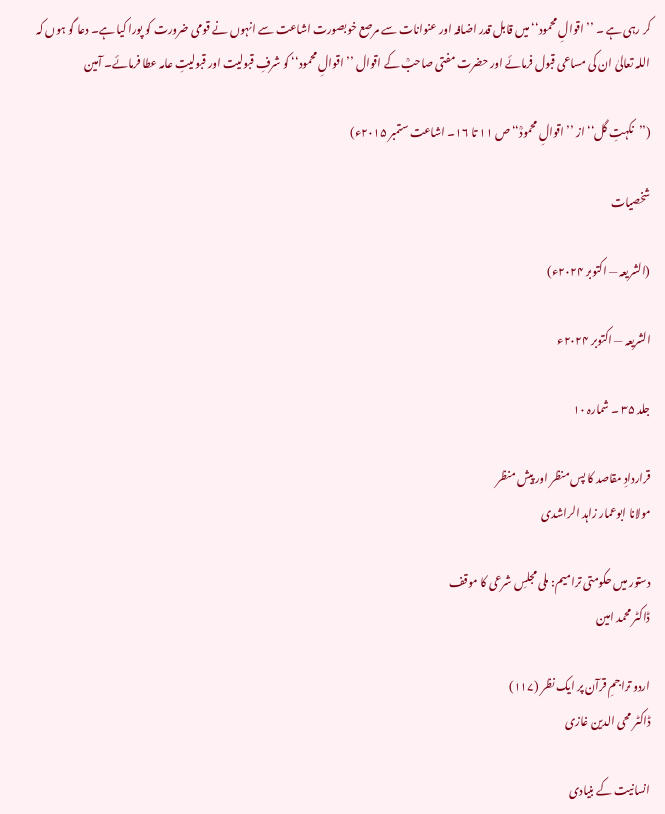کر رہی ہے ۔ ’’اقوالِ محمود‘‘ میں قابل قدر اضافہ اور عنوانات سے مرصع خوبصورت اشاعت سے انہوں نے قومی ضرورت کو پورا کیا ہے۔ دعا گو ہوں کہ اللہ تعالیٰ ان کی مساعی قبول فرمائے اور حضرت مفتی صاحبؒ کے اقوال ’’اقوالِ محمود‘‘ کو شرفِ قبولیت اور قبولیتِ عامہ عطا فرمائے۔ آمین

(’’نکہتِ گل‘‘ از ’’اقوالِ محمودؒ‘‘ ص ۱۱ تا ۱۶۔ اشاعت ستمبر ۲۰۱۵ء)

شخصیات

(الشریعہ — اکتوبر ۲۰۲۴ء)

الشریعہ — اکتوبر ۲۰۲۴ء

جلد ۳۵ ۔ شمارہ ۱۰

قراردادِ مقاصد کا پس منظر اور پیش منظر
مولانا ابوعمار زاہد الراشدی

دستور میں حکومتی ترامیم: ملی مجلسِ شرعی کا موقف
ڈاکٹر محمد امین

اردو تراجمِ قرآن پر ایک نظر (۱۱۷)
ڈاکٹر محی الدین غازی

انسانیت کے بنیادی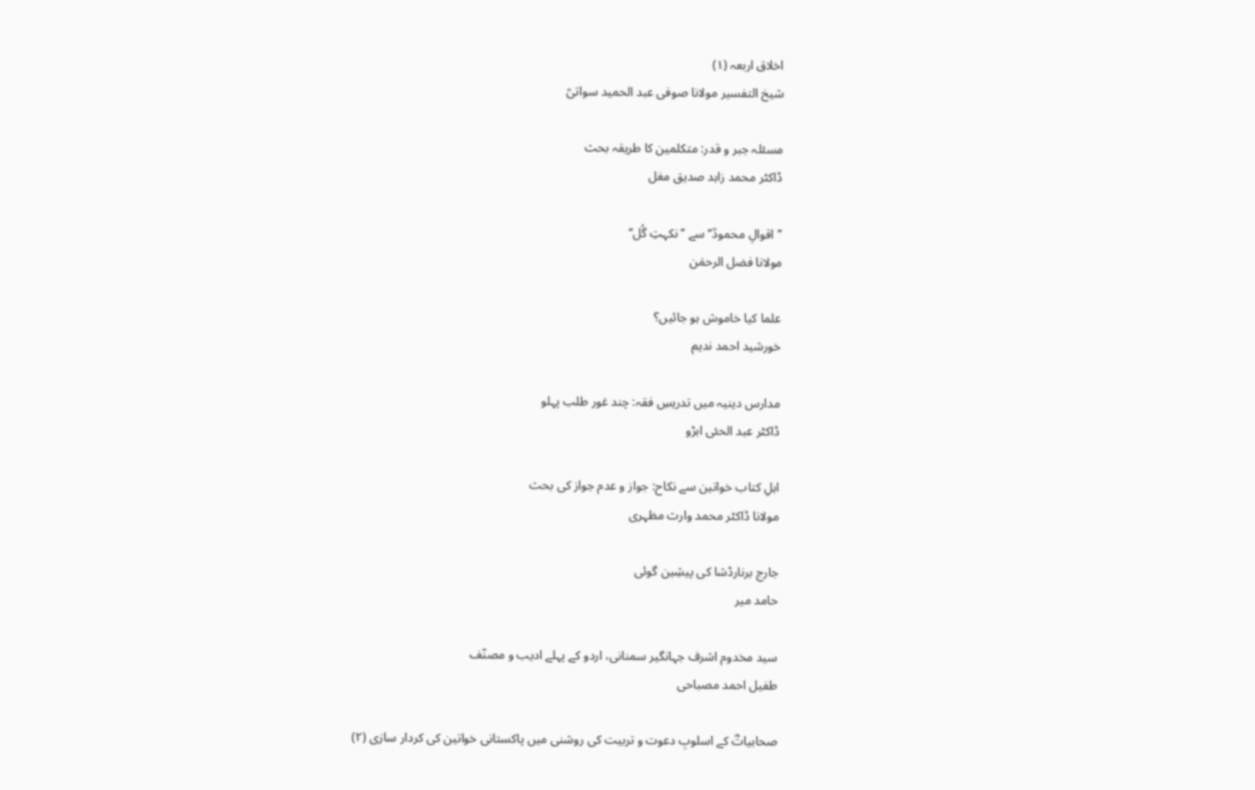اخلاق اربعہ (۱)
شیخ التفسیر مولانا صوفی عبد الحمید سواتیؒ

مسئلہ جبر و قدر: متکلمین کا طریقہ بحث
ڈاکٹر محمد زاہد صدیق مغل

’’اقوالِ محمودؒ‘‘ سے ’’نکہتِ گُل‘‘
مولانا فضل الرحمٰن

علما کیا خاموش ہو جائیں؟
خورشید احمد ندیم

مدارس دینیہ میں تدریسِ فقہ: چند غور طلب پہلو
ڈاکٹر عبد الحئی ابڑو

اہلِ کتاب خواتین سے نکاح: جواز و عدم جواز کی بحث
مولانا ڈاکٹر محمد وارث مظہری

جارج برنارڈشا کی پیشِین گوئی
حامد میر

سید مخدوم اشرف جہانگیر سمنانی، اردو کے پہلے ادیب و مصنّف
طفیل احمد مصباحی

صحابیاتؓ کے اسلوبِ دعوت و تربیت کی روشنی میں پاکستانی خواتین کی کردار سازی (۲)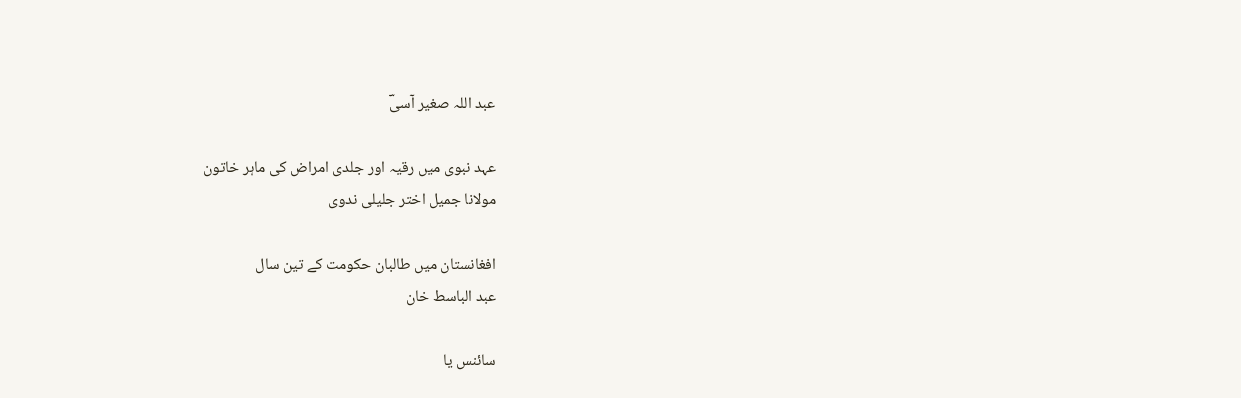عبد اللہ صغیر آسیؔ

عہد نبوی میں رقیہ اور جلدی امراض کی ماہر خاتون
مولانا جمیل اختر جلیلی ندوی

افغانستان میں طالبان حکومت کے تین سال
عبد الباسط خان

سائنس یا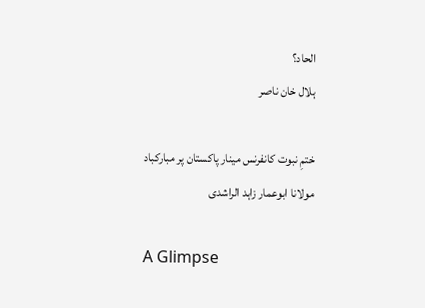الحاد؟
ہلال خان ناصر

ختمِ نبوت کانفرنس مینار پاکستان پر مبارکباد
مولانا ابوعمار زاہد الراشدی

A Glimpse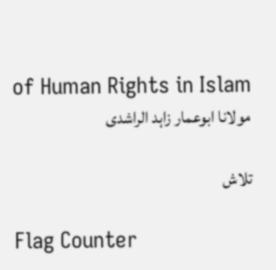of Human Rights in Islam
مولانا ابوعمار زاہد الراشدی

تلاش

Flag Counter